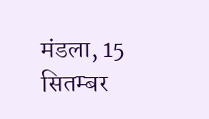मंडला, 15 सितम्बर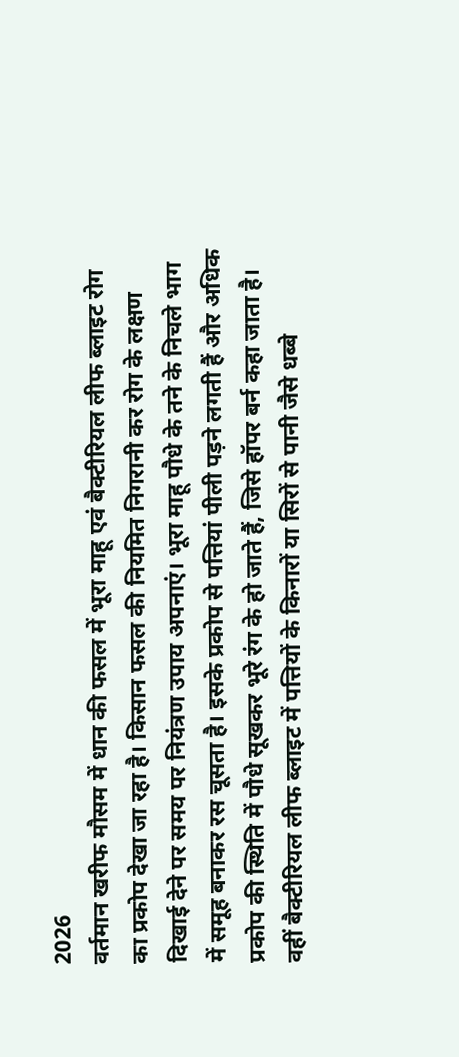2026
वर्तमान खरीफ मौसम में धान की फसल में भूरा माहू एवं बैक्टीरियल लीफ ब्लाइट रोग का प्रकोप देखा जा रहा है। किसान फसल की नियमित निगरानी कर रोग के लक्षण दिखाई देने पर समय पर नियंत्रण उपाय अपनाएं। भूरा माहू पौधे के तने के निचले भाग में समूह बनाकर रस चूसता है। इसके प्रकोप से पत्तियां पीली पड़ने लगती हैं और अधिक प्रकोप की स्थिति में पौधे सूखकर भूरे रंग के हो जाते हैं, जिसे हॉपर बर्न कहा जाता है। वहीं बैक्टीरियल लीफ ब्लाइट में पत्तियों के किनारों या सिरों से पानी जैसे धब्बे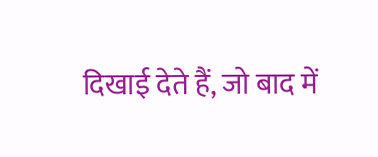दिखाई देते हैं, जो बाद में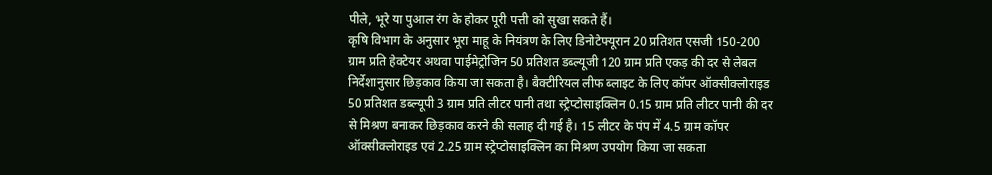पीले, भूरे या पुआल रंग के होकर पूरी पत्ती को सुखा सकते हैं।
कृषि विभाग के अनुसार भूरा माहू के नियंत्रण के लिए डिनोटेफ्यूरान 20 प्रतिशत एसजी 150-200 ग्राम प्रति हेक्टेयर अथवा पाईमेट्रोजिन 50 प्रतिशत डब्ल्यूजी 120 ग्राम प्रति एकड़ की दर से लेबल निर्देशानुसार छिड़काव किया जा सकता है। बैक्टीरियल लीफ ब्लाइट के लिए कॉपर ऑक्सीक्लोराइड 50 प्रतिशत डब्ल्यूपी 3 ग्राम प्रति लीटर पानी तथा स्ट्रेप्टोसाइक्लिन 0.15 ग्राम प्रति लीटर पानी की दर से मिश्रण बनाकर छिड़काव करने की सलाह दी गई है। 15 लीटर के पंप में 4.5 ग्राम कॉपर ऑक्सीक्लोराइड एवं 2.25 ग्राम स्ट्रेप्टोसाइक्लिन का मिश्रण उपयोग किया जा सकता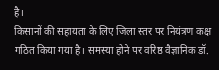है।
किसानों की सहायता के लिए जिला स्तर पर नियंत्रण कक्ष गठित किया गया है। समस्या होने पर वरिष्ठ वैज्ञानिक डॉ.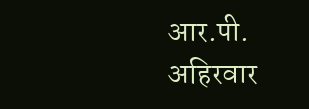आर.पी. अहिरवार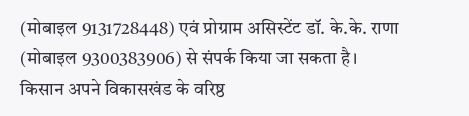(मोबाइल 9131728448) एवं प्रोग्राम असिस्टेंट डॉ. के.के. राणा (मोबाइल 9300383906) से संपर्क किया जा सकता है। किसान अपने विकासखंड के वरिष्ठ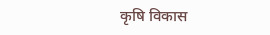कृषि विकास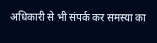अधिकारी से भी संपर्क कर समस्या का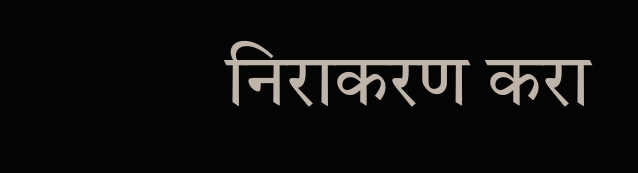निराकरण करा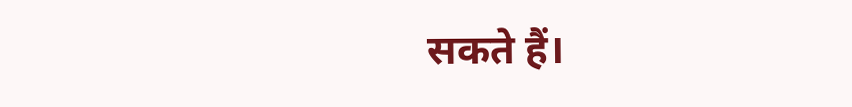सकते हैं।